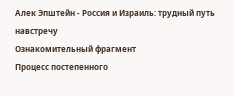Алек Эпштейн - Россия и Израиль: трудный путь навстречу
Ознакомительный фрагмент
Процесс постепенного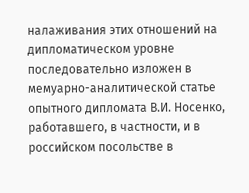налаживания этих отношений на дипломатическом уровне последовательно изложен в мемуарно-аналитической статье опытного дипломата В.И. Носенко, работавшего, в частности, и в российском посольстве в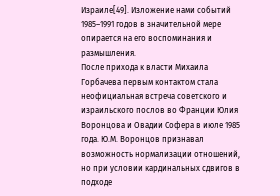Израиле[49]. Изложение нами событий 1985–1991 годов в значительной мере опирается на его воспоминания и размышления.
После прихода к власти Михаила Горбачева первым контактом стала неофициальная встреча советского и израильского послов во Франции Юлия Воронцова и Овадии Софера в июле 1985 года. Ю.М. Воронцов признавал возможность нормализации отношений, но при условии кардинальных сдвигов в подходе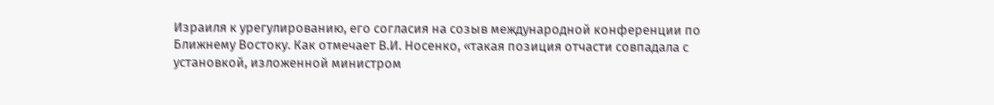Израиля к урегулированию, его согласия на созыв международной конференции по Ближнему Востоку. Как отмечает В.И. Носенко, «такая позиция отчасти совпадала с установкой, изложенной министром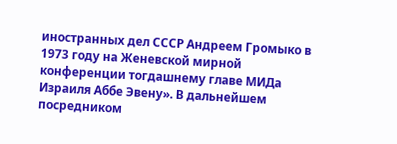иностранных дел СССР Андреем Громыко в 1973 году на Женевской мирной конференции тогдашнему главе МИДа Израиля Аббе Эвену». В дальнейшем посредником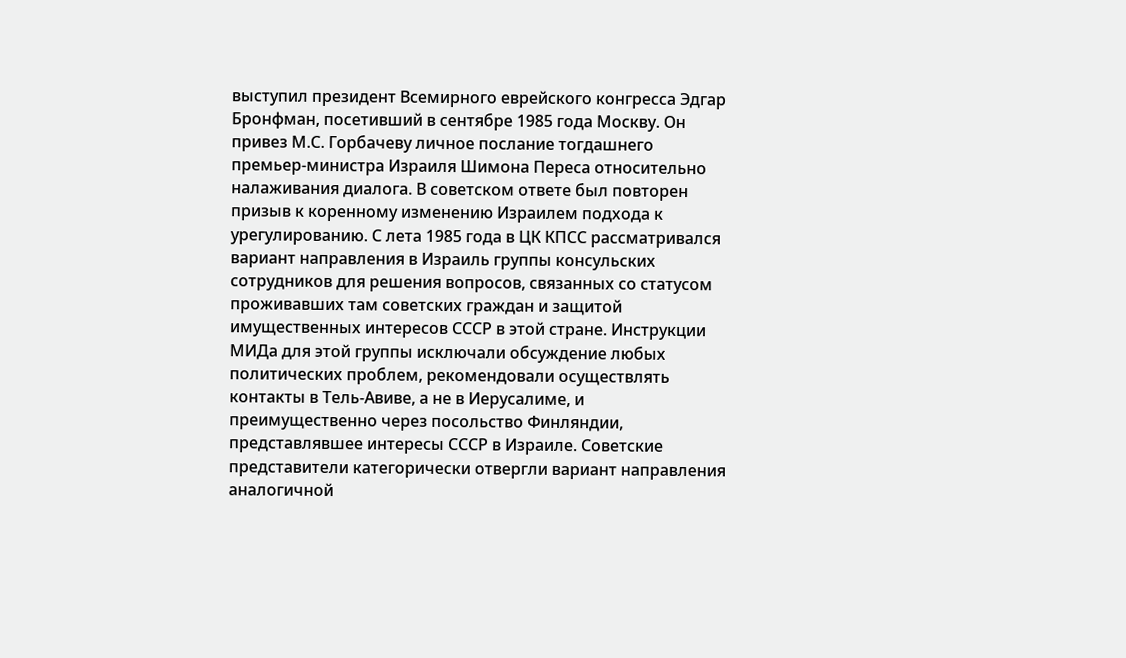выступил президент Всемирного еврейского конгресса Эдгар Бронфман, посетивший в сентябре 1985 года Москву. Он привез М.С. Горбачеву личное послание тогдашнего премьер-министра Израиля Шимона Переса относительно налаживания диалога. В советском ответе был повторен призыв к коренному изменению Израилем подхода к урегулированию. С лета 1985 года в ЦК КПСС рассматривался вариант направления в Израиль группы консульских сотрудников для решения вопросов, связанных со статусом проживавших там советских граждан и защитой имущественных интересов СССР в этой стране. Инструкции МИДа для этой группы исключали обсуждение любых политических проблем, рекомендовали осуществлять контакты в Тель-Авиве, а не в Иерусалиме, и преимущественно через посольство Финляндии, представлявшее интересы СССР в Израиле. Советские представители категорически отвергли вариант направления аналогичной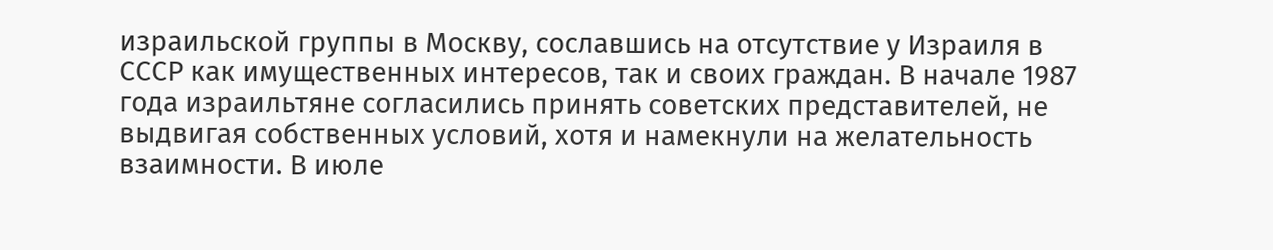израильской группы в Москву, сославшись на отсутствие у Израиля в СССР как имущественных интересов, так и своих граждан. В начале 1987 года израильтяне согласились принять советских представителей, не выдвигая собственных условий, хотя и намекнули на желательность взаимности. В июле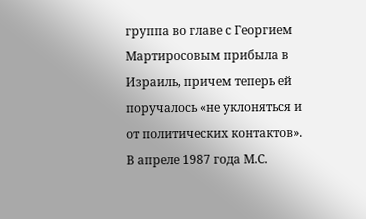группа во главе с Георгием Мартиросовым прибыла в Израиль, причем теперь ей поручалось «не уклоняться и от политических контактов». В апреле 1987 года М.С.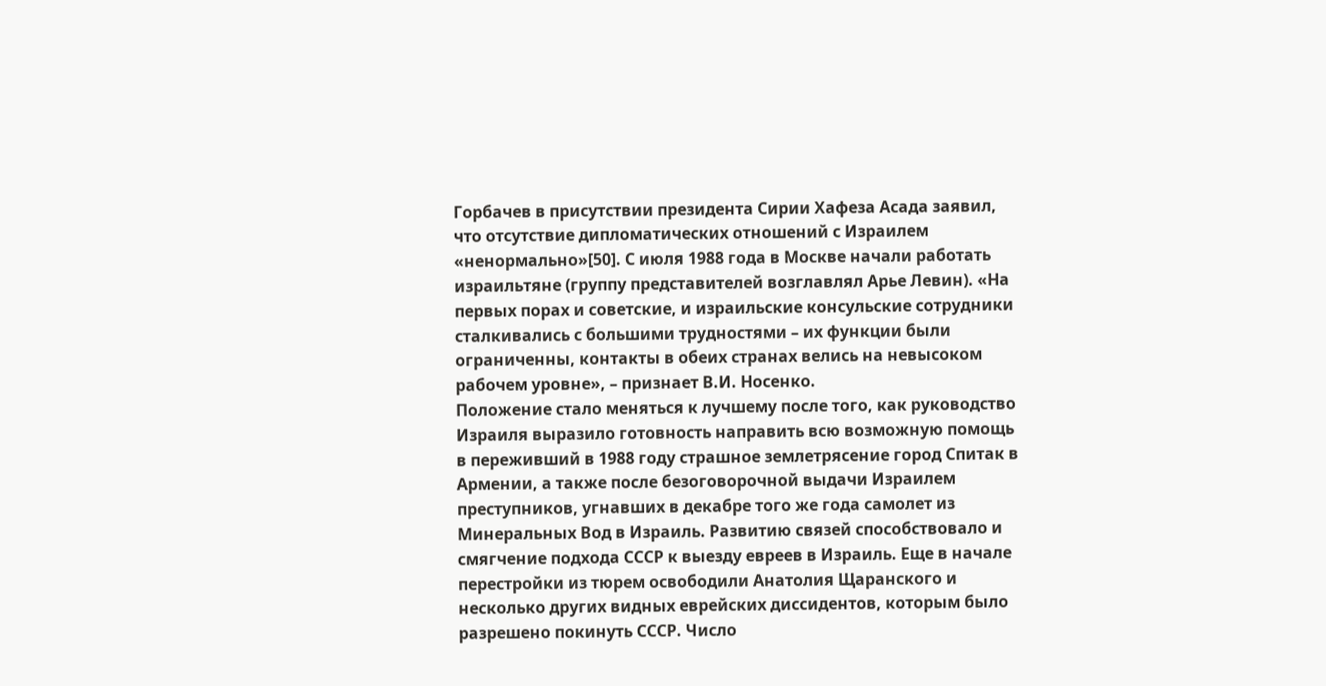Горбачев в присутствии президента Сирии Хафеза Асада заявил, что отсутствие дипломатических отношений с Израилем «ненормально»[50]. С июля 1988 года в Москве начали работать израильтяне (группу представителей возглавлял Арье Левин). «На первых порах и советские, и израильские консульские сотрудники сталкивались с большими трудностями – их функции были ограниченны, контакты в обеих странах велись на невысоком рабочем уровне», – признает В.И. Носенко.
Положение стало меняться к лучшему после того, как руководство Израиля выразило готовность направить всю возможную помощь в переживший в 1988 году страшное землетрясение город Спитак в Армении, а также после безоговорочной выдачи Израилем преступников, угнавших в декабре того же года самолет из Минеральных Вод в Израиль. Развитию связей способствовало и смягчение подхода СССР к выезду евреев в Израиль. Еще в начале перестройки из тюрем освободили Анатолия Щаранского и несколько других видных еврейских диссидентов, которым было разрешено покинуть СССР. Число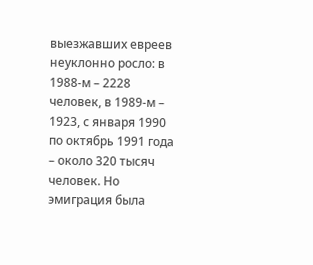выезжавших евреев неуклонно росло: в 1988-м – 2228 человек, в 1989-м – 1923, с января 1990 по октябрь 1991 года – около 320 тысяч человек. Но эмиграция была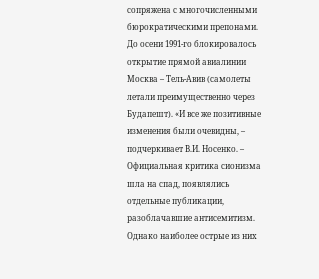сопряжена с многочисленными бюрократическими препонами. До осени 1991-го блокировалось открытие прямой авиалинии Москва – Тель-Авив (самолеты летали преимущественно через Будапешт). «И все же позитивные изменения были очевидны, – подчеркивает В.И. Носенко. – Официальная критика сионизма шла на спад, появлялись отдельные публикации, разоблачавшие антисемитизм. Однако наиболее острые из них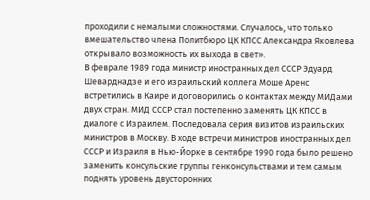проходили с немалыми сложностями. Случалось, что только вмешательство члена Политбюро ЦК КПСС Александра Яковлева открывало возможность их выхода в свет».
В феврале 1989 года министр иностранных дел СССР Эдуард Шеварднадзе и его израильский коллега Моше Аренс встретились в Каире и договорились о контактах между МИДами двух стран. МИД СССР стал постепенно заменять ЦК КПСС в диалоге с Израилем. Последовала серия визитов израильских министров в Москву. В ходе встречи министров иностранных дел СССР и Израиля в Нью-Йорке в сентябре 1990 года было решено заменить консульские группы генконсульствами и тем самым поднять уровень двусторонних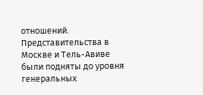отношений. Представительства в Москве и Тель-Авиве были подняты до уровня генеральных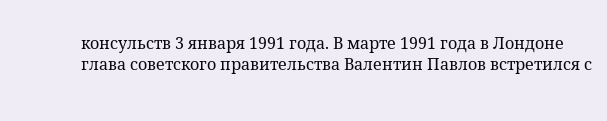консульств 3 января 1991 года. В марте 1991 года в Лондоне глава советского правительства Валентин Павлов встретился с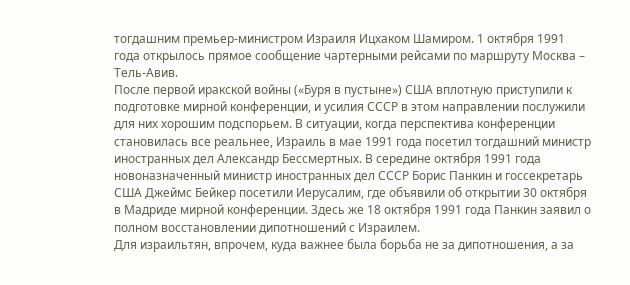тогдашним премьер-министром Израиля Ицхаком Шамиром. 1 октября 1991 года открылось прямое сообщение чартерными рейсами по маршруту Москва – Тель-Авив.
После первой иракской войны («Буря в пустыне») США вплотную приступили к подготовке мирной конференции, и усилия СССР в этом направлении послужили для них хорошим подспорьем. В ситуации, когда перспектива конференции становилась все реальнее, Израиль в мае 1991 года посетил тогдашний министр иностранных дел Александр Бессмертных. В середине октября 1991 года новоназначенный министр иностранных дел СССР Борис Панкин и госсекретарь США Джеймс Бейкер посетили Иерусалим, где объявили об открытии 30 октября в Мадриде мирной конференции. Здесь же 18 октября 1991 года Панкин заявил о полном восстановлении дипотношений с Израилем.
Для израильтян, впрочем, куда важнее была борьба не за дипотношения, а за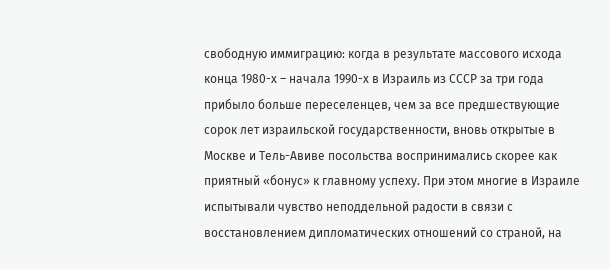свободную иммиграцию: когда в результате массового исхода конца 1980-х – начала 1990-х в Израиль из СССР за три года прибыло больше переселенцев, чем за все предшествующие сорок лет израильской государственности, вновь открытые в Москве и Тель-Авиве посольства воспринимались скорее как приятный «бонус» к главному успеху. При этом многие в Израиле испытывали чувство неподдельной радости в связи с восстановлением дипломатических отношений со страной, на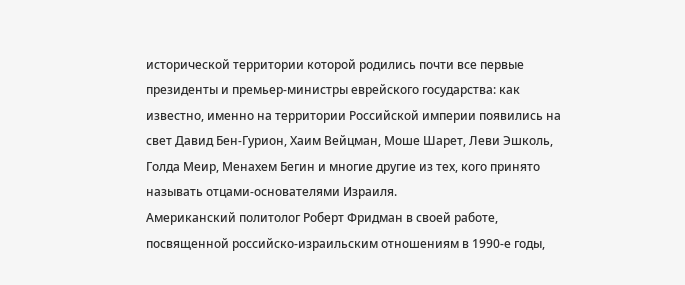исторической территории которой родились почти все первые президенты и премьер-министры еврейского государства: как известно, именно на территории Российской империи появились на свет Давид Бен-Гурион, Хаим Вейцман, Моше Шарет, Леви Эшколь, Голда Меир, Менахем Бегин и многие другие из тех, кого принято называть отцами-основателями Израиля.
Американский политолог Роберт Фридман в своей работе, посвященной российско-израильским отношениям в 1990-е годы,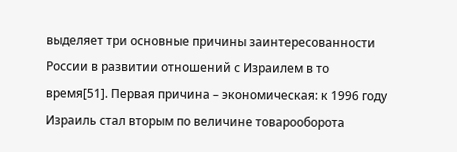выделяет три основные причины заинтересованности России в развитии отношений с Израилем в то время[51]. Первая причина – экономическая: к 1996 году Израиль стал вторым по величине товарооборота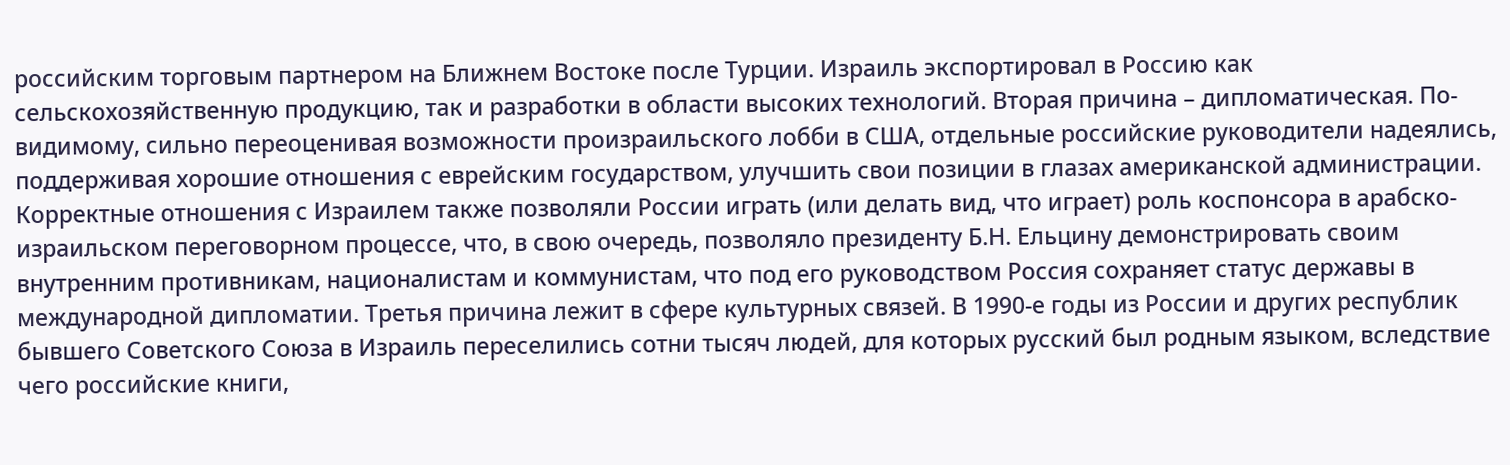российским торговым партнером на Ближнем Востоке после Турции. Израиль экспортировал в Россию как сельскохозяйственную продукцию, так и разработки в области высоких технологий. Вторая причина – дипломатическая. По-видимому, сильно переоценивая возможности произраильского лобби в США, отдельные российские руководители надеялись, поддерживая хорошие отношения с еврейским государством, улучшить свои позиции в глазах американской администрации. Корректные отношения с Израилем также позволяли России играть (или делать вид, что играет) роль коспонсора в арабско-израильском переговорном процессе, что, в свою очередь, позволяло президенту Б.Н. Ельцину демонстрировать своим внутренним противникам, националистам и коммунистам, что под его руководством Россия сохраняет статус державы в международной дипломатии. Третья причина лежит в сфере культурных связей. В 1990-е годы из России и других республик бывшего Советского Союза в Израиль переселились сотни тысяч людей, для которых русский был родным языком, вследствие чего российские книги,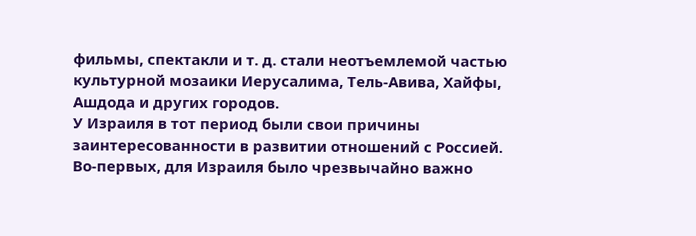фильмы, спектакли и т. д. стали неотъемлемой частью культурной мозаики Иерусалима, Тель-Авива, Хайфы, Ашдода и других городов.
У Израиля в тот период были свои причины заинтересованности в развитии отношений с Россией. Во-первых, для Израиля было чрезвычайно важно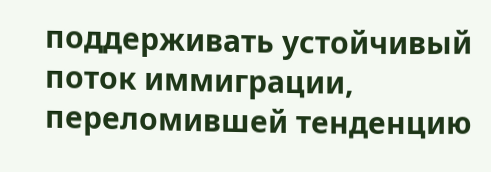поддерживать устойчивый поток иммиграции, переломившей тенденцию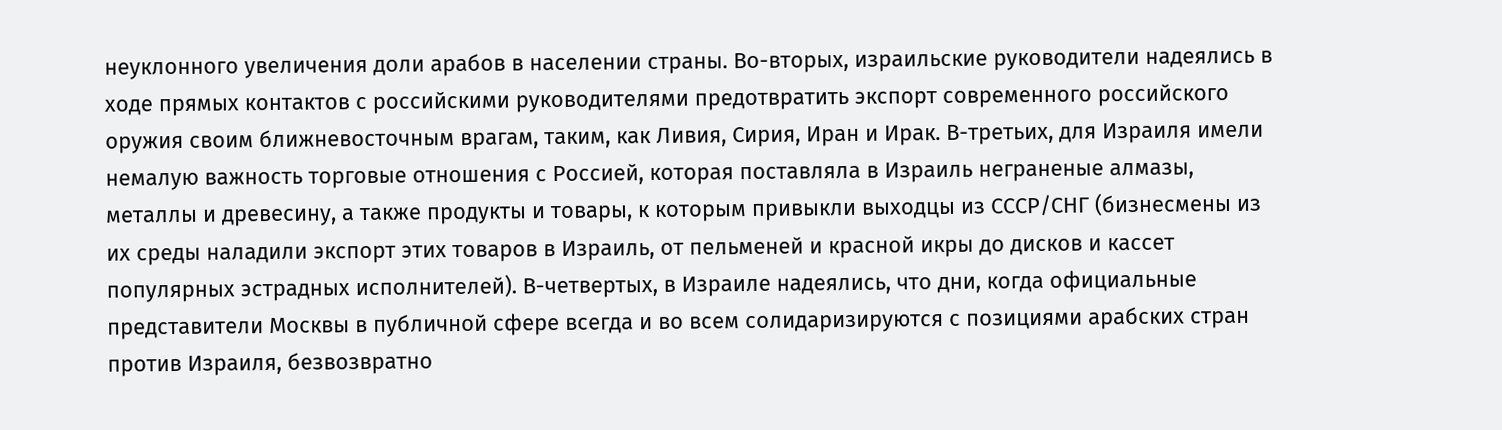неуклонного увеличения доли арабов в населении страны. Во-вторых, израильские руководители надеялись в ходе прямых контактов с российскими руководителями предотвратить экспорт современного российского оружия своим ближневосточным врагам, таким, как Ливия, Сирия, Иран и Ирак. В-третьих, для Израиля имели немалую важность торговые отношения с Россией, которая поставляла в Израиль неграненые алмазы, металлы и древесину, а также продукты и товары, к которым привыкли выходцы из СССР/СНГ (бизнесмены из их среды наладили экспорт этих товаров в Израиль, от пельменей и красной икры до дисков и кассет популярных эстрадных исполнителей). В-четвертых, в Израиле надеялись, что дни, когда официальные представители Москвы в публичной сфере всегда и во всем солидаризируются с позициями арабских стран против Израиля, безвозвратно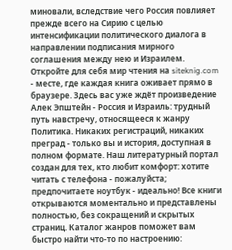миновали, вследствие чего Россия повлияет прежде всего на Сирию с целью интенсификации политического диалога в направлении подписания мирного соглашения между нею и Израилем.
Откройте для себя мир чтения на siteknig.com - месте, где каждая книга оживает прямо в браузере. Здесь вас уже ждёт произведение Алек Эпштейн - Россия и Израиль: трудный путь навстречу, относящееся к жанру Политика. Никаких регистраций, никаких преград - только вы и история, доступная в полном формате. Наш литературный портал создан для тех, кто любит комфорт: хотите читать с телефона - пожалуйста; предпочитаете ноутбук - идеально! Все книги открываются моментально и представлены полностью, без сокращений и скрытых страниц. Каталог жанров поможет вам быстро найти что-то по настроению: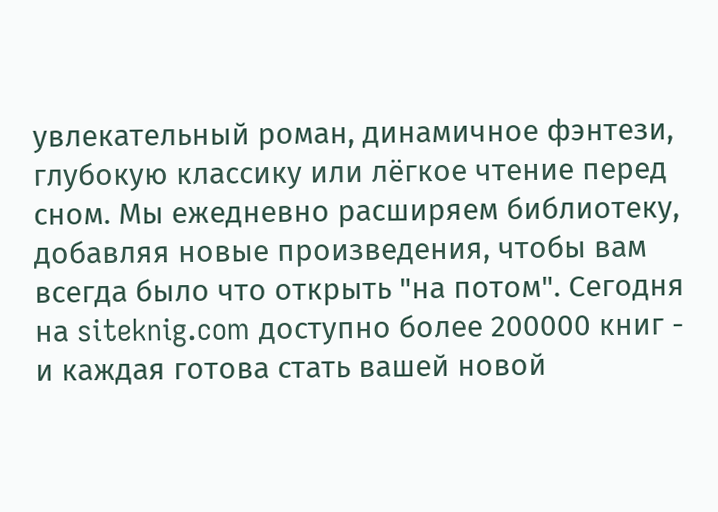увлекательный роман, динамичное фэнтези, глубокую классику или лёгкое чтение перед сном. Мы ежедневно расширяем библиотеку, добавляя новые произведения, чтобы вам всегда было что открыть "на потом". Сегодня на siteknig.com доступно более 200000 книг - и каждая готова стать вашей новой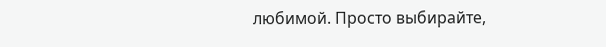любимой. Просто выбирайте,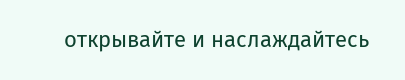открывайте и наслаждайтесь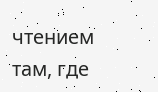чтением там, где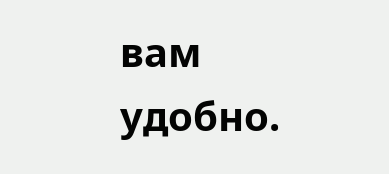вам удобно.